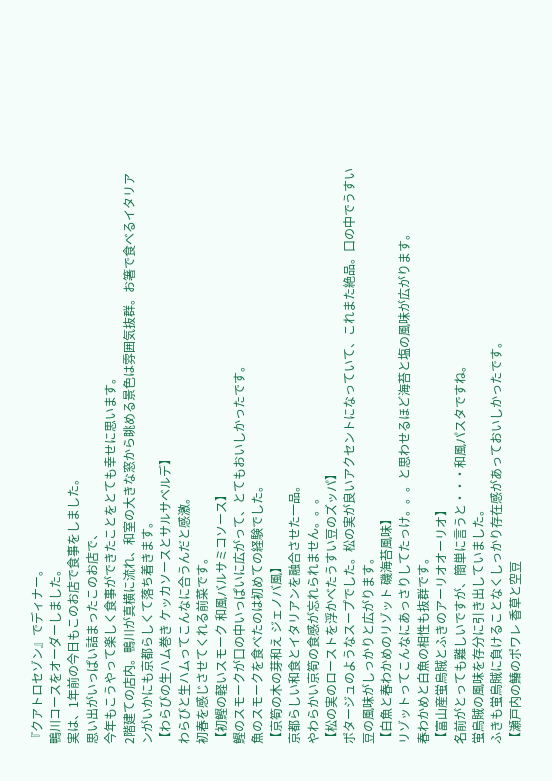『クアトロセゾン』でディナー。
鴨川コースをオーダーしました。
実は、1年前の今日もこのお店で食事をしました。
思い出がいっぱい詰まったこのお店で、
今年もこうやって楽しく食事ができたことをとても幸せに思います。
2階建ての店内。鴨川が真横に流れ、和室の大きな窓から眺める景色は雰囲気抜群。お箸で食べるイタリアンがいかにも京都らしくて落ち着きます。
【わらびの生ハム巻き ケッカソースとサルサベルデ】
わらびと生ハムってこんなに合うんだと感激。
初春を感じさせてくれる前菜です。
【初鰹の軽いスモーク 和風バルサミコソース】
鰹のスモークが口の中いっぱいに広がって、とてもおいしかったです。
魚のスモークを食べたのは初めての経験でした。
【京筍の木の芽和え ジェノバ風】
京都らしい和食とイタリアンを融合させた一品。
やわらかい京筍の食感が忘れられません。。。
【松の実のローストを浮かべたうすい豆のズッパ】
ポタージュのようなスープでした。松の実が良いアクセントになっていて、これまた絶品。口の中でうすい豆の風味がしっかりと広がります。
【白魚と春わかめのリゾット 磯海苔風味】
リゾットってこんなにあっさりしてたっけ。。。と思わせるほど海苔と塩の風味が広がります。
春わかめと白魚の相性も抜群です。
【富山産蛍烏賊とふきのアーリオオーリオ】
名前がとっても難しいですが、簡単に言うと・・・和風パスタですね。
蛍烏賊の風味を存分に引き出していました。
ふきも蛍烏賊に負けることなくしっかり存在感があっておいしかったです。
【瀬戸内の鰆のポワレ 香草と空豆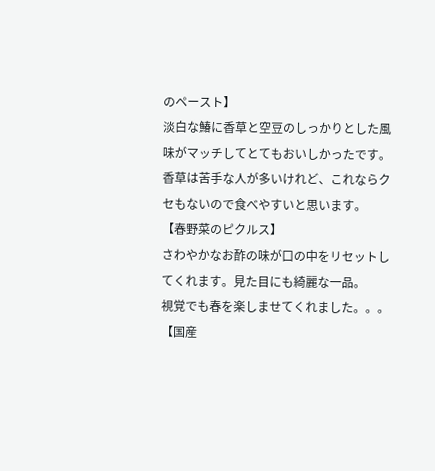のペースト】
淡白な鰆に香草と空豆のしっかりとした風味がマッチしてとてもおいしかったです。
香草は苦手な人が多いけれど、これならクセもないので食べやすいと思います。
【春野菜のピクルス】
さわやかなお酢の味が口の中をリセットしてくれます。見た目にも綺麗な一品。
視覚でも春を楽しませてくれました。。。
【国産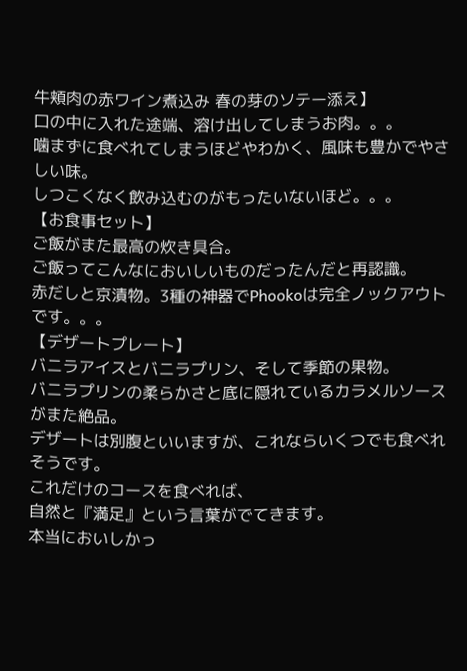牛頬肉の赤ワイン煮込み 春の芽のソテー添え】
口の中に入れた途端、溶け出してしまうお肉。。。
噛まずに食べれてしまうほどやわかく、風味も豊かでやさしい味。
しつこくなく飲み込むのがもったいないほど。。。
【お食事セット】
ご飯がまた最高の炊き具合。
ご飯ってこんなにおいしいものだったんだと再認識。
赤だしと京漬物。3種の神器でPhookoは完全ノックアウトです。。。
【デザートプレート】
バニラアイスとバニラプリン、そして季節の果物。
バニラプリンの柔らかさと底に隠れているカラメルソースがまた絶品。
デザートは別腹といいますが、これならいくつでも食べれそうです。
これだけのコースを食べれば、
自然と『満足』という言葉がでてきます。
本当においしかっ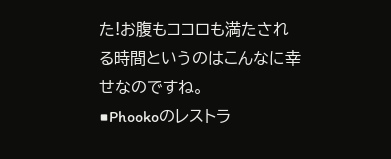た!お腹もココロも満たされる時間というのはこんなに幸せなのですね。
■Phookoのレストラ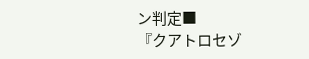ン判定■
『クアトロセゾ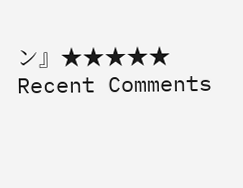ン』★★★★★
Recent Comments